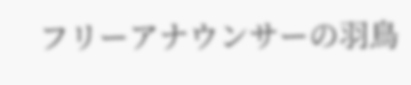フリーアナウンサーの羽鳥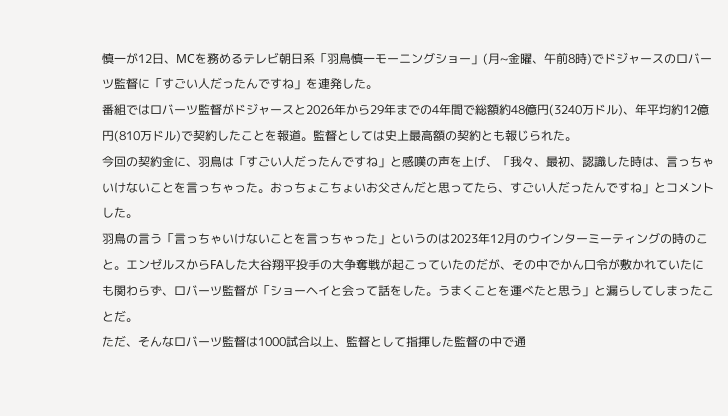慎一が12日、MCを務めるテレビ朝日系「羽鳥慎一モーニングショー」(月~金曜、午前8時)でドジャースのロバーツ監督に「すごい人だったんですね」を連発した。
番組ではロバーツ監督がドジャースと2026年から29年までの4年間で総額約48億円(3240万ドル)、年平均約12億円(810万ドル)で契約したことを報道。監督としては史上最高額の契約とも報じられた。
今回の契約金に、羽鳥は「すごい人だったんですね」と感嘆の声を上げ、「我々、最初、認識した時は、言っちゃいけないことを言っちゃった。おっちょこちょいお父さんだと思ってたら、すごい人だったんですね」とコメントした。
羽鳥の言う「言っちゃいけないことを言っちゃった」というのは2023年12月のウインターミーティングの時のこと。エンゼルスからFAした大谷翔平投手の大争奪戦が起こっていたのだが、その中でかん口令が敷かれていたにも関わらず、ロバーツ監督が「ショーヘイと会って話をした。うまくことを運べたと思う」と漏らしてしまったことだ。
ただ、そんなロバーツ監督は1000試合以上、監督として指揮した監督の中で通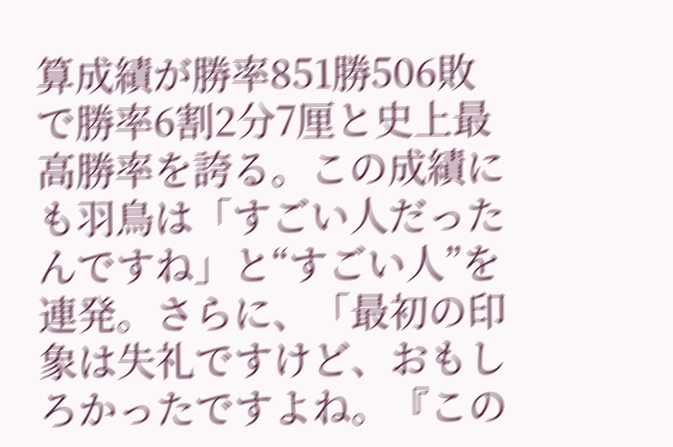算成績が勝率851勝506敗で勝率6割2分7厘と史上最高勝率を誇る。この成績にも羽鳥は「すごい人だったんですね」と“すごい人”を連発。さらに、「最初の印象は失礼ですけど、おもしろかったですよね。『この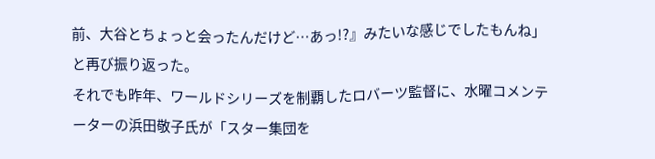前、大谷とちょっと会ったんだけど…あっ!?』みたいな感じでしたもんね」と再び振り返った。
それでも昨年、ワールドシリーズを制覇したロバーツ監督に、水曜コメンテーターの浜田敬子氏が「スター集団を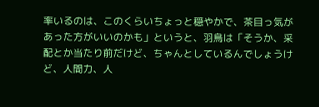率いるのは、このくらいちょっと穏やかで、茶目っ気があった方がいいのかも」というと、羽鳥は「そうか、采配とか当たり前だけど、ちゃんとしているんでしょうけど、人間力、人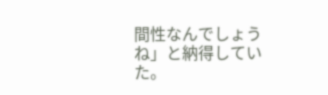間性なんでしょうね」と納得していた。